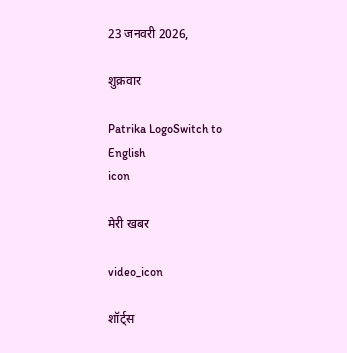23 जनवरी 2026,

शुक्रवार

Patrika LogoSwitch to English
icon

मेरी खबर

video_icon

शॉर्ट्स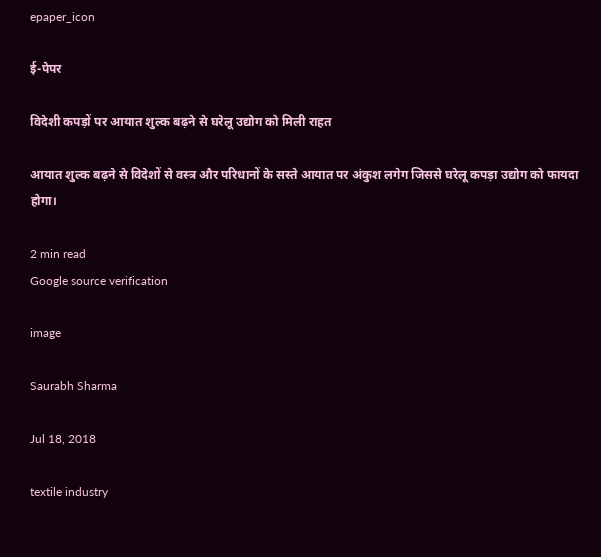epaper_icon

ई-पेपर

विदेशी कपड़ों पर आयात शुल्क बढ़ने से घरेलू उद्योग को मिली राहत

आयात शुल्क बढ़ने से विदेशों से वस्त्र और परिधानों के सस्ते आयात पर अंकुश लगेग जिससे घरेलू कपड़ा उद्योग को फायदा होगा।

2 min read
Google source verification

image

Saurabh Sharma

Jul 18, 2018

textile industry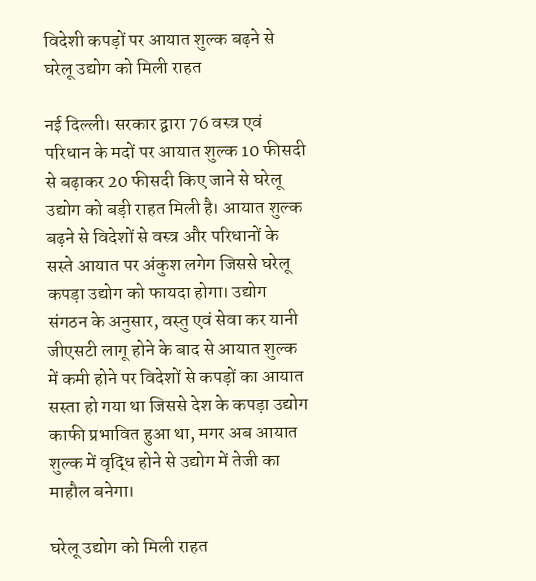विदेशी कपड़ों पर आयात शुल्क बढ़ने से घरेलू उद्योग को मिली राहत

नई दिल्ली। सरकार द्वारा 76 वस्त्र एवं परिधान के मदों पर आयात शुल्क 10 फीसदी से बढ़ाकर 20 फीसदी किए जाने से घरेलू उद्योग को बड़ी राहत मिली है। आयात शुल्क बढ़ने से विदेशों से वस्त्र और परिधानों के सस्ते आयात पर अंकुश लगेग जिससे घरेलू कपड़ा उद्योग को फायदा होगा। उद्योग संगठन के अनुसार, वस्तु एवं सेवा कर यानी जीएसटी लागू होने के बाद से आयात शुल्क में कमी होने पर विदेशों से कपड़ों का आयात सस्ता हो गया था जिससे देश के कपड़ा उद्योग काफी प्रभावित हुआ था, मगर अब आयात शुल्क में वृद्धि होने से उद्योग में तेजी का माहौल बनेगा।

घरेलू उद्योग को मिली राहत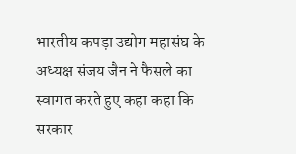भारतीय कपड़ा उद्योग महासंघ के अध्यक्ष संजय जैन ने फैसले का स्वागत करते हुए कहा कहा कि सरकार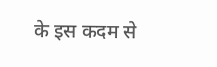के इस कदम से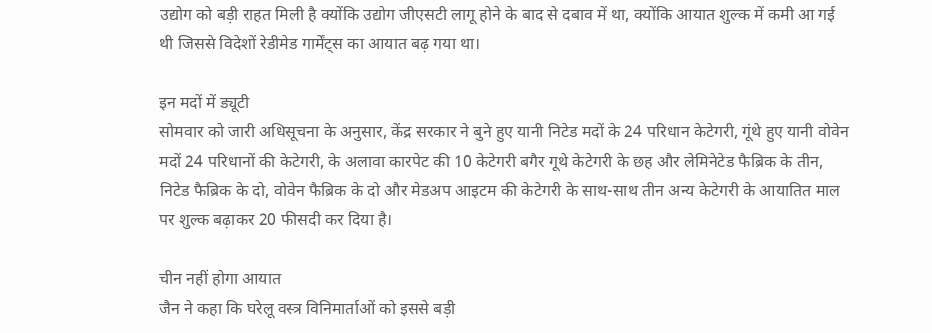उद्योग को बड़ी राहत मिली है क्योंकि उद्योग जीएसटी लागू होने के बाद से दबाव में था, क्योंकि आयात शुल्क में कमी आ गई थी जिससे विदेशों रेडीमेड गार्मेंट्स का आयात बढ़ गया था।

इन मदों में ड्यूटी
सोमवार को जारी अधिसूचना के अनुसार, केंद्र सरकार ने बुने हुए यानी निटेड मदों के 24 परिधान केटेगरी, गूंथे हुए यानी वोवेन मदों 24 परिधानों की केटेगरी, के अलावा कारपेट की 10 केटेगरी बगैर गूथे केटेगरी के छह और लेमिनेटेड फैब्रिक के तीन, निटेड फैब्रिक के दो, वोवेन फैब्रिक के दो और मेडअप आइटम की केटेगरी के साथ-साथ तीन अन्य केटेगरी के आयातित माल पर शुल्क बढ़ाकर 20 फीसदी कर दिया है।

चीन नहीं होगा आयात
जैन ने कहा कि घरेलू वस्त्र विनिमार्ताओं को इससे बड़ी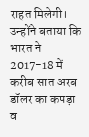राहत मिलेगी। उन्होंने बताया कि भारत ने 2017-18 में करीब सात अरब डॉलर का कपड़ा व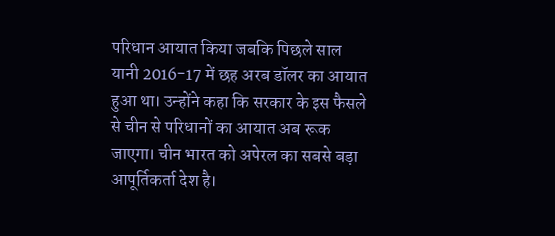परिधान आयात किया जबकि पिछले साल यानी 2016-17 में छह अरब डॉलर का आयात हुआ था। उन्होंने कहा कि सरकार के इस फैसले से चीन से परिधानों का आयात अब रूक जाएगा। चीन भारत को अपेरल का सबसे बड़ा आपूर्तिकर्ता देश है।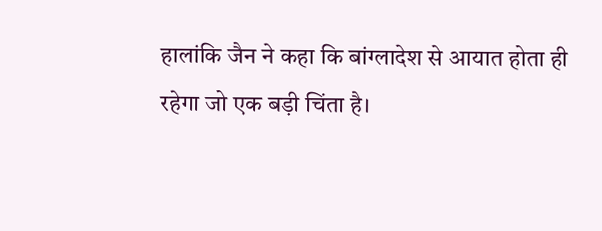हालांकि जैन ने कहा कि बांग्लादेश से आयात होता ही रहेगा जो एक बड़ी चिंता है।